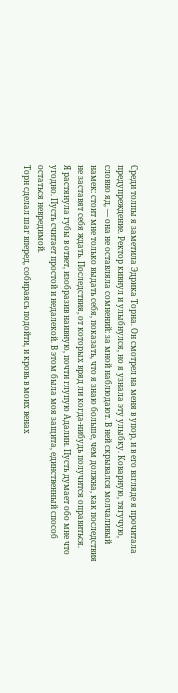Среди толпы я заметила Эдрика Торна. Он смотрел на меня в упор, и в его взгляде я прочитала предупреждение. Ректор кивнул и улыбнулся, но я узнала эту улыбку. Коварную, тягучую, словно яд, — она не оставляла сомнений: за мной наблюдают. В ней скрывался молчаливый намек: стоит мне только выдать себя, показать, что я знаю больше, чем должна, как последствия не заставят себя ждать. Последствия, от которых вряд ли когда-нибудь получится оправиться.
Я растянула губы в ответ, изобразив наивную, почти глупую Адалин. Пусть думает обо мне что угодно. Пусть считает простой и недалекой. В этом была моя защита, единственный способ остаться невредимой.
Торн сделал шаг вперед, собираясь подойти, и кровь в моих венах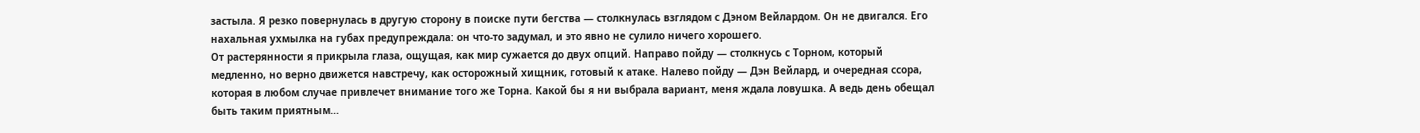застыла. Я резко повернулась в другую сторону в поиске пути бегства — столкнулась взглядом с Дэном Вейлардом. Он не двигался. Его нахальная ухмылка на губах предупреждала: он что-то задумал, и это явно не сулило ничего хорошего.
От растерянности я прикрыла глаза, ощущая, как мир сужается до двух опций. Направо пойду — столкнусь с Торном, который медленно, но верно движется навстречу, как осторожный хищник, готовый к атаке. Налево пойду — Дэн Вейлард, и очередная ссора, которая в любом случае привлечет внимание того же Торна. Какой бы я ни выбрала вариант, меня ждала ловушка. А ведь день обещал быть таким приятным…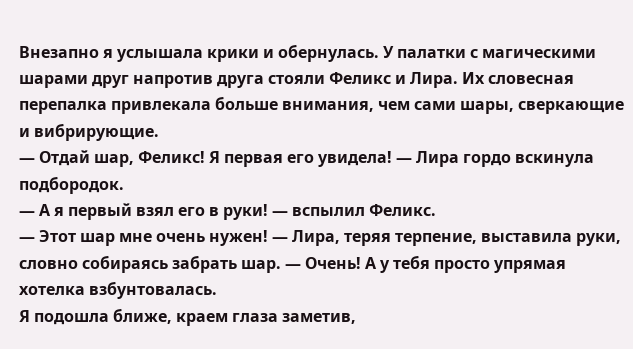Внезапно я услышала крики и обернулась. У палатки с магическими шарами друг напротив друга стояли Феликс и Лира. Их словесная перепалка привлекала больше внимания, чем сами шары, сверкающие и вибрирующие.
— Отдай шар, Феликс! Я первая его увидела! — Лира гордо вскинула подбородок.
— А я первый взял его в руки! — вспылил Феликс.
— Этот шар мне очень нужен! — Лира, теряя терпение, выставила руки, словно собираясь забрать шар. — Очень! А у тебя просто упрямая хотелка взбунтовалась.
Я подошла ближе, краем глаза заметив,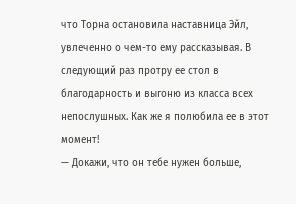что Торна остановила наставница Эйл, увлеченно о чем-то ему рассказывая. В следующий раз протру ее стол в благодарность и выгоню из класса всех непослушных. Как же я полюбила ее в этот момент!
— Докажи, что он тебе нужен больше,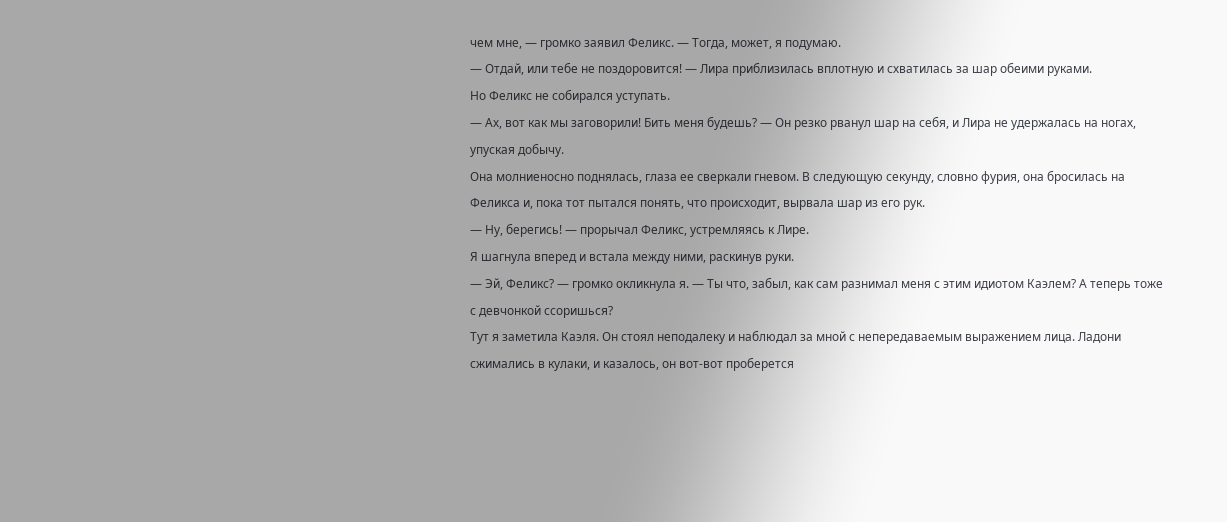чем мне, — громко заявил Феликс. — Тогда, может, я подумаю.
— Отдай, или тебе не поздоровится! — Лира приблизилась вплотную и схватилась за шар обеими руками.
Но Феликс не собирался уступать.
— Ах, вот как мы заговорили! Бить меня будешь? — Он резко рванул шар на себя, и Лира не удержалась на ногах, упуская добычу.
Она молниеносно поднялась, глаза ее сверкали гневом. В следующую секунду, словно фурия, она бросилась на Феликса и, пока тот пытался понять, что происходит, вырвала шар из его рук.
— Ну, берегись! — прорычал Феликс, устремляясь к Лире.
Я шагнула вперед и встала между ними, раскинув руки.
— Эй, Феликс? — громко окликнула я. — Ты что, забыл, как сам разнимал меня с этим идиотом Каэлем? А теперь тоже с девчонкой ссоришься?
Тут я заметила Каэля. Он стоял неподалеку и наблюдал за мной с непередаваемым выражением лица. Ладони сжимались в кулаки, и казалось, он вот-вот проберется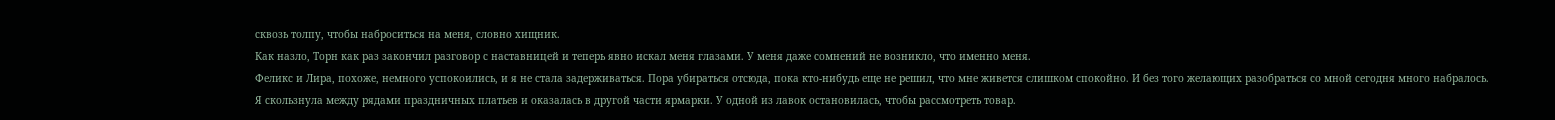сквозь толпу, чтобы наброситься на меня, словно хищник.
Как назло, Торн как раз закончил разговор с наставницей и теперь явно искал меня глазами. У меня даже сомнений не возникло, что именно меня.
Феликс и Лира, похоже, немного успокоились, и я не стала задерживаться. Пора убираться отсюда, пока кто-нибудь еще не решил, что мне живется слишком спокойно. И без того желающих разобраться со мной сегодня много набралось.
Я скользнула между рядами праздничных платьев и оказалась в другой части ярмарки. У одной из лавок остановилась, чтобы рассмотреть товар.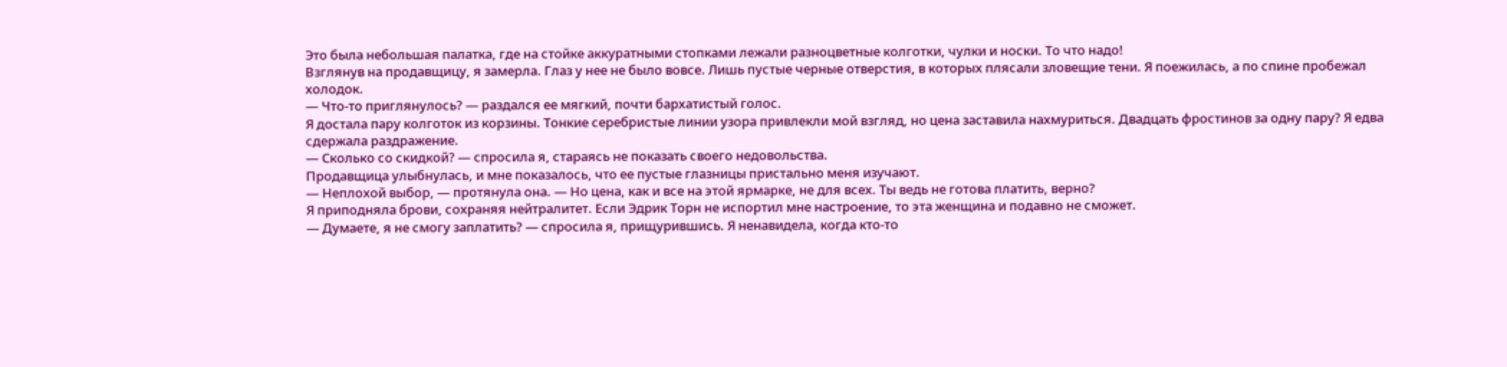Это была небольшая палатка, где на стойке аккуратными стопками лежали разноцветные колготки, чулки и носки. То что надо!
Взглянув на продавщицу, я замерла. Глаз у нее не было вовсе. Лишь пустые черные отверстия, в которых плясали зловещие тени. Я поежилась, а по спине пробежал холодок.
— Что-то приглянулось? — раздался ее мягкий, почти бархатистый голос.
Я достала пару колготок из корзины. Тонкие серебристые линии узора привлекли мой взгляд, но цена заставила нахмуриться. Двадцать фростинов за одну пару? Я едва сдержала раздражение.
— Сколько со скидкой? — спросила я, стараясь не показать своего недовольства.
Продавщица улыбнулась, и мне показалось, что ее пустые глазницы пристально меня изучают.
— Неплохой выбор, — протянула она. — Но цена, как и все на этой ярмарке, не для всех. Ты ведь не готова платить, верно?
Я приподняла брови, сохраняя нейтралитет. Если Эдрик Торн не испортил мне настроение, то эта женщина и подавно не сможет.
— Думаете, я не смогу заплатить? — спросила я, прищурившись. Я ненавидела, когда кто-то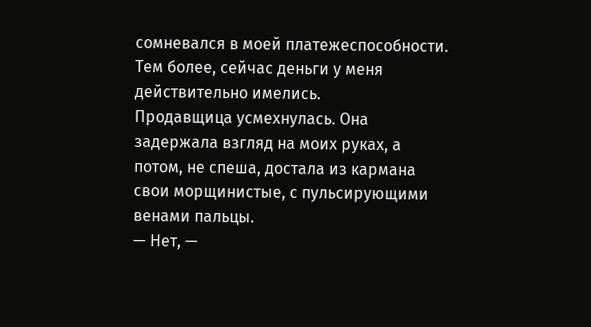сомневался в моей платежеспособности. Тем более, сейчас деньги у меня действительно имелись.
Продавщица усмехнулась. Она задержала взгляд на моих руках, а потом, не спеша, достала из кармана свои морщинистые, с пульсирующими венами пальцы.
— Нет, —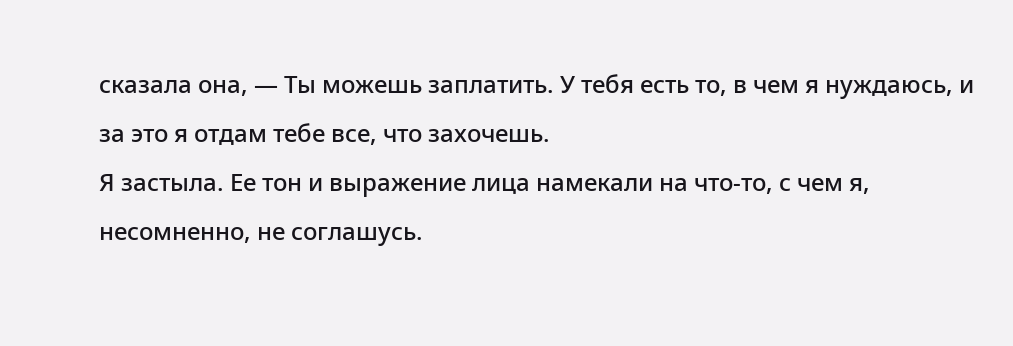сказала она, — Ты можешь заплатить. У тебя есть то, в чем я нуждаюсь, и за это я отдам тебе все, что захочешь.
Я застыла. Ее тон и выражение лица намекали на что-то, с чем я, несомненно, не соглашусь.